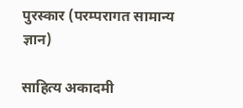पुरस्कार (परम्परागत सामान्य ज्ञान)

साहित्य अकादमी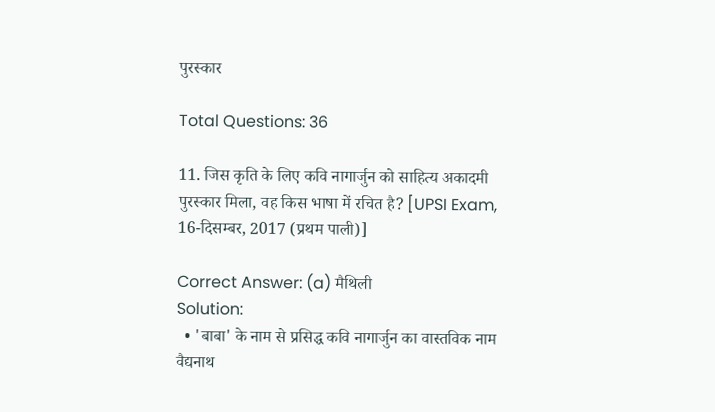पुरस्कार

Total Questions: 36

11. जिस कृति के लिए कवि नागार्जुन को साहित्य अकादमी पुरस्कार मिला, वह किस भाषा में रचित है? [UPSI Exam, 16-दिसम्बर, 2017 (प्रथम पाली)]

Correct Answer: (a) मैथिली
Solution:
  • 'बाबा' के नाम से प्रसिद्ध कवि नागार्जुन का वास्तविक नाम वैद्यनाथ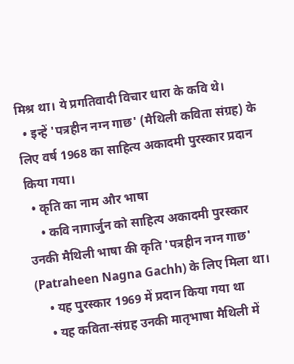मिश्र था। ये प्रगतिवादी विचार धारा के कवि थे।
  • इन्हें 'पत्रहीन नग्न गाछ' (मैथिली कविता संग्रह) के लिए वर्ष 1968 का साहित्य अकादमी पुरस्कार प्रदान किया गया।
  • कृति का नाम और भाषा
    • कवि नागार्जुन को साहित्य अकादमी पुरस्कार उनकी मैथिली भाषा की कृति 'पत्रहीन नग्न गाछ' (Patraheen Nagna Gachh) के लिए मिला था।
    • यह पुरस्कार 1969 में प्रदान किया गया था
    • यह कविता-संग्रह उनकी मातृभाषा मैथिली में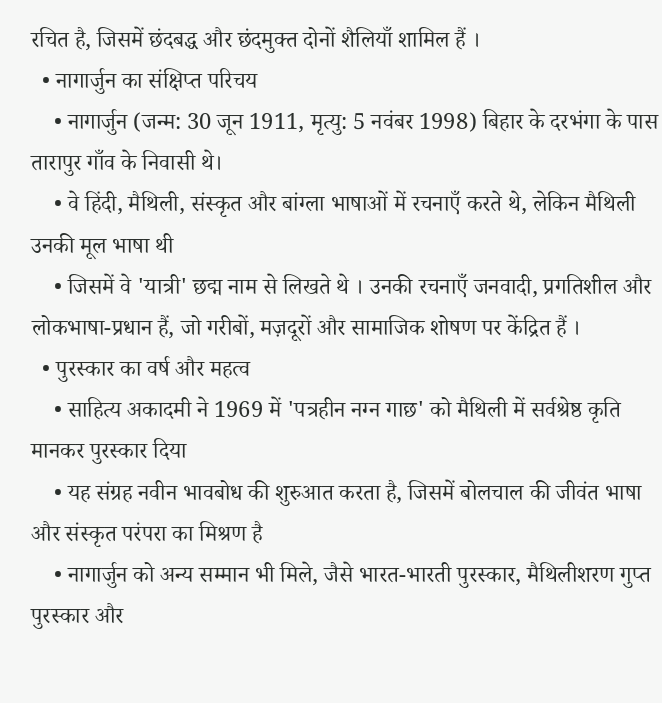रचित है, जिसमें छंदबद्ध और छंदमुक्त दोनों शैलियाँ शामिल हैं ।
  • नागार्जुन का संक्षिप्त परिचय
    • नागार्जुन (जन्म: 30 जून 1911, मृत्यु: 5 नवंबर 1998) बिहार के दरभंगा के पास तारापुर गाँव के निवासी थे।
    • वे हिंदी, मैथिली, संस्कृत और बांग्ला भाषाओं में रचनाएँ करते थे, लेकिन मैथिली उनकी मूल भाषा थी
    • जिसमें वे 'यात्री' छद्म नाम से लिखते थे । उनकी रचनाएँ जनवादी, प्रगतिशील और लोकभाषा-प्रधान हैं, जो गरीबों, मज़दूरों और सामाजिक शोषण पर केंद्रित हैं ।
  • पुरस्कार का वर्ष और महत्व
    • साहित्य अकादमी ने 1969 में 'पत्रहीन नग्न गाछ' को मैथिली में सर्वश्रेष्ठ कृति मानकर पुरस्कार दिया
    • यह संग्रह नवीन भावबोध की शुरुआत करता है, जिसमें बोलचाल की जीवंत भाषा और संस्कृत परंपरा का मिश्रण है
    • नागार्जुन को अन्य सम्मान भी मिले, जैसे भारत-भारती पुरस्कार, मैथिलीशरण गुप्त पुरस्कार और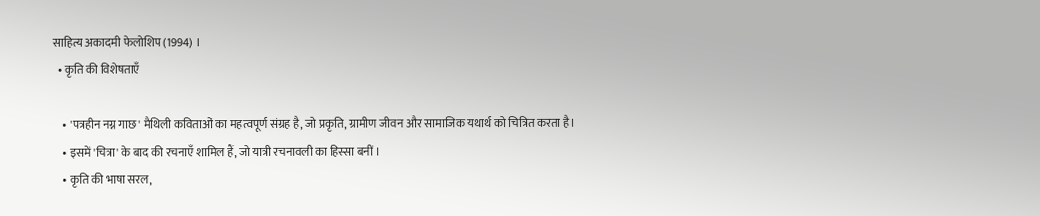साहित्य अकादमी फेलोशिप (1994) ।
  • कृति की विशेषताएँ

    • 'पत्रहीन नग्न गाछ' मैथिली कविताओं का महत्वपूर्ण संग्रह है, जो प्रकृति, ग्रामीण जीवन और सामाजिक यथार्थ को चित्रित करता है।
    • इसमें 'चित्रा' के बाद की रचनाएँ शामिल हैं, जो यात्री रचनावली का हिस्सा बनीं ।
    • कृति की भाषा सरल,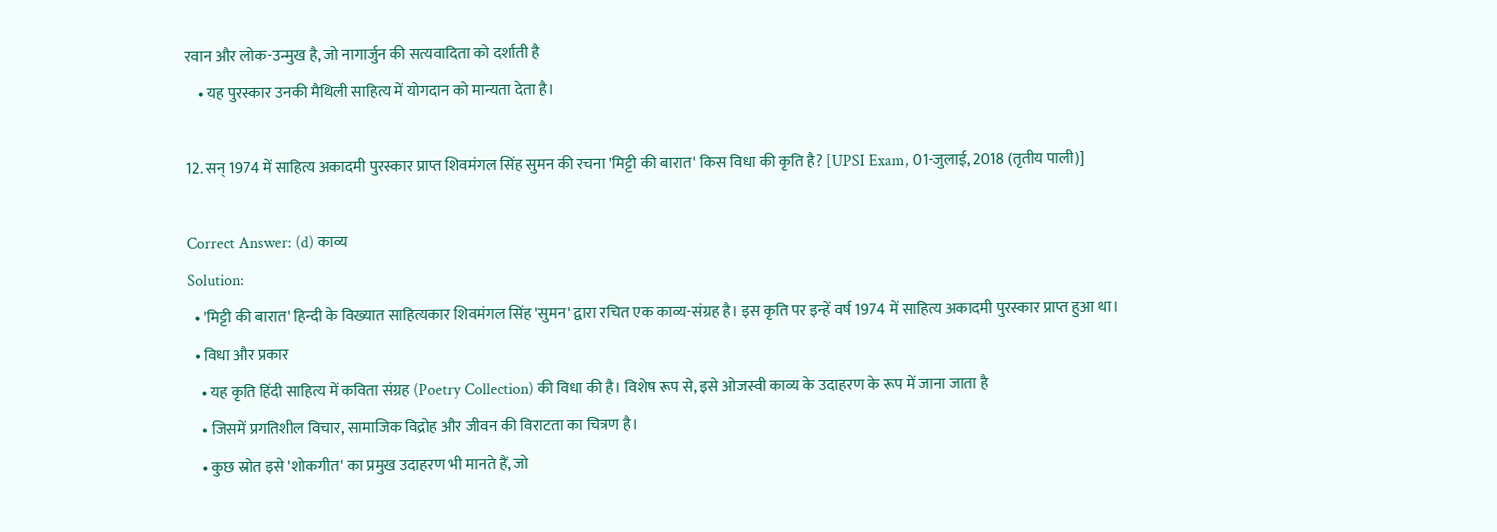रवान और लोक-उन्मुख है, जो नागार्जुन की सत्यवादिता को दर्शाती है
    • यह पुरस्कार उनकी मैथिली साहित्य में योगदान को मान्यता देता है।

12. सन् 1974 में साहित्य अकादमी पुरस्कार प्राप्त शिवमंगल सिंह सुमन की रचना 'मिट्टी की बारात' किस विधा की कृति है? [UPSI Exam, 01-जुलाई, 2018 (तृतीय पाली)]

Correct Answer: (d) काव्य
Solution:
  • 'मिट्टी की बारात' हिन्दी के विख्यात साहित्यकार शिवमंगल सिंह 'सुमन' द्वारा रचित एक काव्य-संग्रह है। इस कृति पर इन्हें वर्ष 1974 में साहित्य अकादमी पुरस्कार प्राप्त हुआ था।
  • विधा और प्रकार
    • यह कृति हिंदी साहित्य में कविता संग्रह (Poetry Collection) की विधा की है। विशेष रूप से, इसे ओजस्वी काव्य के उदाहरण के रूप में जाना जाता है
    • जिसमें प्रगतिशील विचार, सामाजिक विद्रोह और जीवन की विराटता का चित्रण है।
    • कुछ स्रोत इसे 'शोकगीत' का प्रमुख उदाहरण भी मानते हैं, जो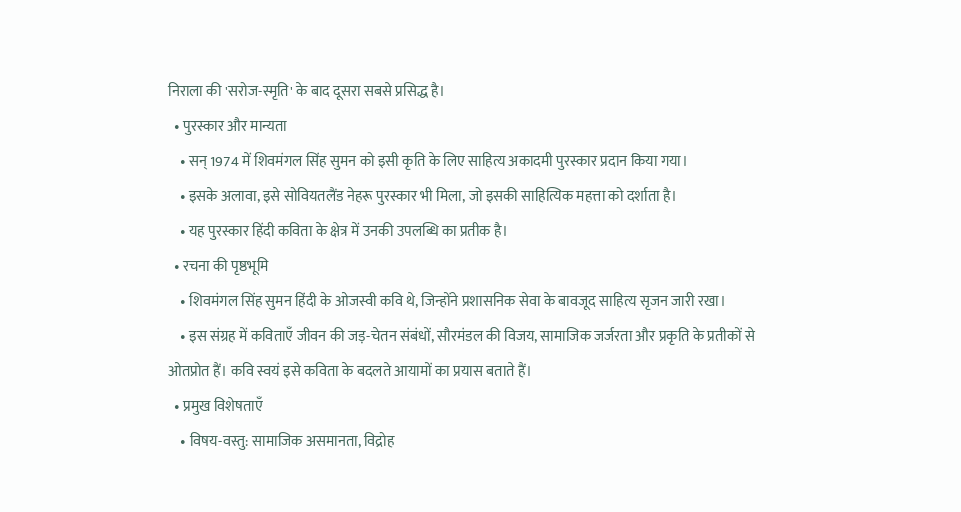निराला की 'सरोज-स्मृति' के बाद दूसरा सबसे प्रसिद्ध है।
  • पुरस्कार और मान्यता
    • सन् 1974 में शिवमंगल सिंह सुमन को इसी कृति के लिए साहित्य अकादमी पुरस्कार प्रदान किया गया।
    • इसके अलावा, इसे सोवियतलैंड नेहरू पुरस्कार भी मिला, जो इसकी साहित्यिक महत्ता को दर्शाता है।
    • यह पुरस्कार हिंदी कविता के क्षेत्र में उनकी उपलब्धि का प्रतीक है।
  • रचना की पृष्ठभूमि
    • शिवमंगल सिंह सुमन हिंदी के ओजस्वी कवि थे, जिन्होंने प्रशासनिक सेवा के बावजूद साहित्य सृजन जारी रखा।
    • इस संग्रह में कविताएँ जीवन की जड़-चेतन संबंधों, सौरमंडल की विजय, सामाजिक जर्जरता और प्रकृति के प्रतीकों से ओतप्रोत हैं। कवि स्वयं इसे कविता के बदलते आयामों का प्रयास बताते हैं।
  • प्रमुख विशेषताएँ
    • विषय-वस्तु: सामाजिक असमानता, विद्रोह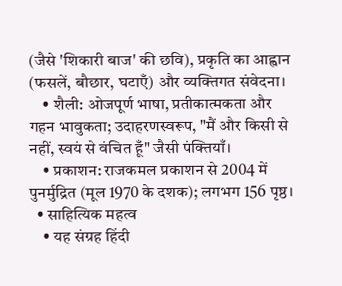(जैसे 'शिकारी बाज' की छवि), प्रकृति का आह्वान (फसलें, बौछार, घटाएँ) और व्यक्तिगत संवेदना।
    • शैली: ओजपूर्ण भाषा, प्रतीकात्मकता और गहन भावुकता; उदाहरणस्वरूप, "मैं और किसी से नहीं, स्वयं से वंचित हूँ" जैसी पंक्तियाँ।
    • प्रकाशन: राजकमल प्रकाशन से 2004 में पुनर्मुद्रित (मूल 1970 के दशक); लगभग 156 पृष्ठ।
  • साहित्यिक महत्व
    • यह संग्रह हिंदी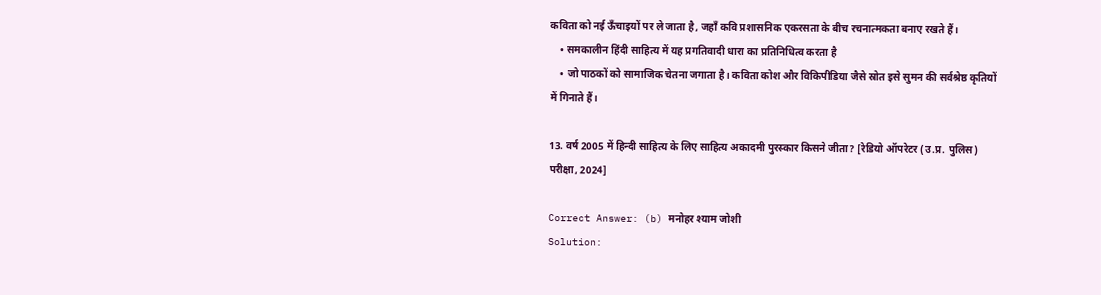कविता को नई ऊँचाइयों पर ले जाता है, जहाँ कवि प्रशासनिक एकरसता के बीच रचनात्मकता बनाए रखते हैं।
    • समकालीन हिंदी साहित्य में यह प्रगतिवादी धारा का प्रतिनिधित्व करता है
    • जो पाठकों को सामाजिक चेतना जगाता है। कविता कोश और विकिपीडिया जैसे स्रोत इसे सुमन की सर्वश्रेष्ठ कृतियों में गिनाते हैं।

13. वर्ष 2005 में हिन्दी साहित्य के लिए साहित्य अकादमी पुरस्कार किसने जीता? [रेडियो ऑपरेटर (उ.प्र. पुलिस) परीक्षा, 2024]

Correct Answer: (b) मनोहर श्याम जोशी
Solution: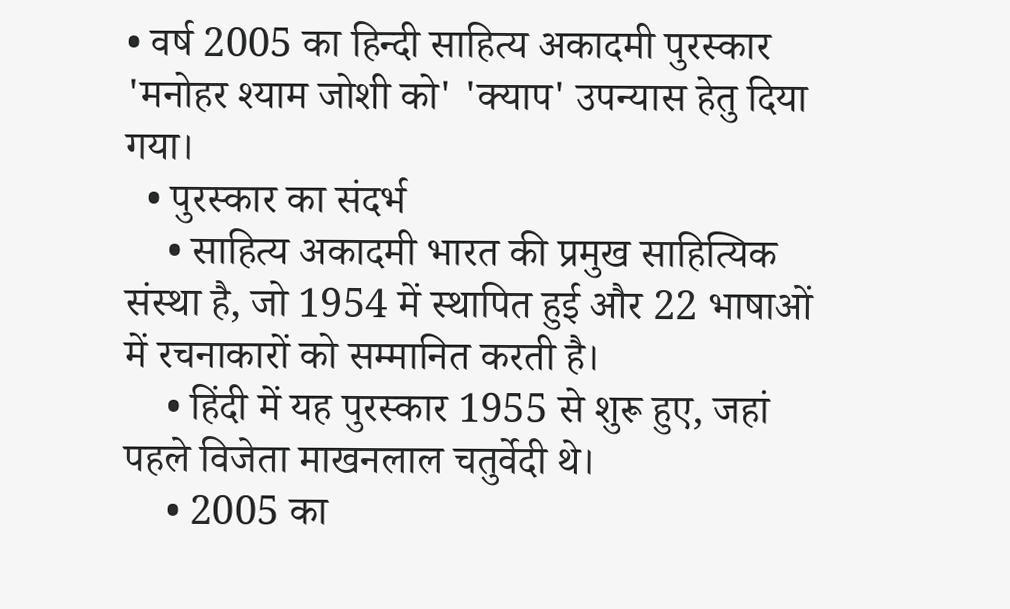• वर्ष 2005 का हिन्दी साहित्य अकादमी पुरस्कार 'मनोहर श्याम जोशी को' 'क्याप' उपन्यास हेतु दिया गया।
  • पुरस्कार का संदर्भ
    • साहित्य अकादमी भारत की प्रमुख साहित्यिक संस्था है, जो 1954 में स्थापित हुई और 22 भाषाओं में रचनाकारों को सम्मानित करती है।
    • हिंदी में यह पुरस्कार 1955 से शुरू हुए, जहां पहले विजेता माखनलाल चतुर्वेदी थे।
    • 2005 का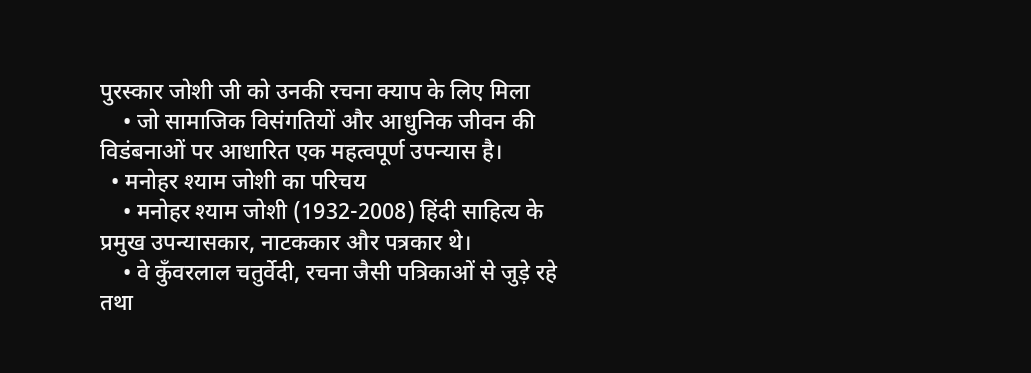पुरस्कार जोशी जी को उनकी रचना क्याप के लिए मिला
    • जो सामाजिक विसंगतियों और आधुनिक जीवन की विडंबनाओं पर आधारित एक महत्वपूर्ण उपन्यास है।
  • मनोहर श्याम जोशी का परिचय
    • मनोहर श्याम जोशी (1932-2008) हिंदी साहित्य के प्रमुख उपन्यासकार, नाटककार और पत्रकार थे।
    • वे कुँवरलाल चतुर्वेदी, रचना जैसी पत्रिकाओं से जुड़े रहे तथा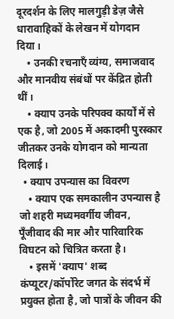दूरदर्शन के लिए मालगुड़ी डेज़ जैसे धारावाहिकों के लेखन में योगदान दिया।
    • उनकी रचनाएँ व्यंग्य, समाजवाद और मानवीय संबंधों पर केंद्रित होती थीं।
    • क्याप उनके परिपक्व कार्यों में से एक है, जो 2005 में अकादमी पुरस्कार जीतकर उनके योगदान को मान्यता दिलाई।
  • क्याप उपन्यास का विवरण
    • क्याप एक समकालीन उपन्यास है जो शहरी मध्यमवर्गीय जीवन, पूँजीवाद की मार और पारिवारिक विघटन को चित्रित करता है।
    • इसमें 'क्याप' शब्द कंप्यूटर/कॉर्पोरेट जगत के संदर्भ में प्रयुक्त होता है, जो पात्रों के जीवन की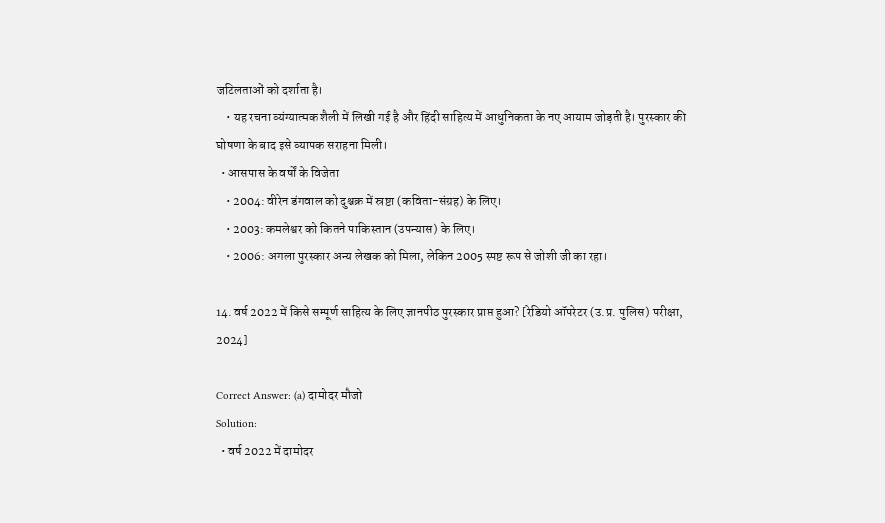जटिलताओं को दर्शाता है।
    • यह रचना व्यंग्यात्मक शैली में लिखी गई है और हिंदी साहित्य में आधुनिकता के नए आयाम जोड़ती है। पुरस्कार की घोषणा के बाद इसे व्यापक सराहना मिली।
  • आसपास के वर्षों के विजेता
    • 2004: वीरेन डंगवाल को दुश्चक्र में स्रष्टा (कविता-संग्रह) के लिए।
    • 2003: कमलेश्वर को कितने पाकिस्तान (उपन्यास) के लिए।
    • 2006: अगला पुरस्कार अन्य लेखक को मिला, लेकिन 2005 स्पष्ट रूप से जोशी जी का रहा।

14. वर्ष 2022 में किसे सम्पूर्ण साहित्य के लिए ज्ञानपीठ पुरस्कार प्राप्त हुआ? [रेडियो ऑपरेटर (उ.प्र. पुलिस) परीक्षा, 2024]

Correct Answer: (a) दामोदर मौजो
Solution:
  • वर्ष 2022 में दामोदर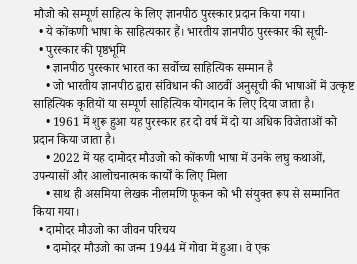मौजो को सम्पूर्ण साहित्य के लिए ज्ञानपीठ पुरस्कार प्रदान किया गया।
  • ये कोंकणी भाषा के साहित्यकार हैं। भारतीय ज्ञानपीठ पुरस्कार की सूची-
  • पुरस्कार की पृष्ठभूमि
    • ज्ञानपीठ पुरस्कार भारत का सर्वोच्च साहित्यिक सम्मान है
    • जो भारतीय ज्ञानपीठ द्वारा संविधान की आठवीं अनुसूची की भाषाओं में उत्कृष्ट साहित्यिक कृतियों या सम्पूर्ण साहित्यिक योगदान के लिए दिया जाता है।
    • 1961 में शुरू हुआ यह पुरस्कार हर दो वर्ष में दो या अधिक विजेताओं को प्रदान किया जाता है।
    • 2022 में यह दामोदर मौउजो को कोंकणी भाषा में उनके लघु कथाओं, उपन्यासों और आलोचनात्मक कार्यों के लिए मिला
    • साथ ही असमिया लेखक नीलमणि फूकन को भी संयुक्त रूप से सम्मानित किया गया।
  • दामोदर मौउजो का जीवन परिचय
    • दामोदर मौउजो का जन्म 1944 में गोवा में हुआ। वे एक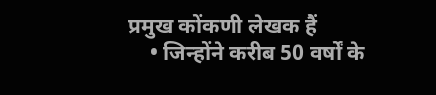प्रमुख कोंकणी लेखक हैं
    • जिन्होंने करीब 50 वर्षों के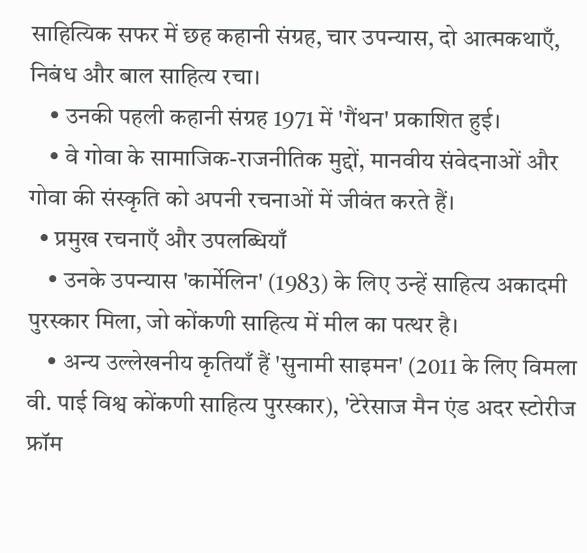साहित्यिक सफर में छह कहानी संग्रह, चार उपन्यास, दो आत्मकथाएँ, निबंध और बाल साहित्य रचा।
    • उनकी पहली कहानी संग्रह 1971 में 'गैंथन' प्रकाशित हुई।
    • वे गोवा के सामाजिक-राजनीतिक मुद्दों, मानवीय संवेदनाओं और गोवा की संस्कृति को अपनी रचनाओं में जीवंत करते हैं।
  • प्रमुख रचनाएँ और उपलब्धियाँ
    • उनके उपन्यास 'कार्मेलिन' (1983) के लिए उन्हें साहित्य अकादमी पुरस्कार मिला, जो कोंकणी साहित्य में मील का पत्थर है।
    • अन्य उल्लेखनीय कृतियाँ हैं 'सुनामी साइमन' (2011 के लिए विमला वी. पाई विश्व कोंकणी साहित्य पुरस्कार), 'टेरेसाज मैन एंड अदर स्टोरीज फ्रॉम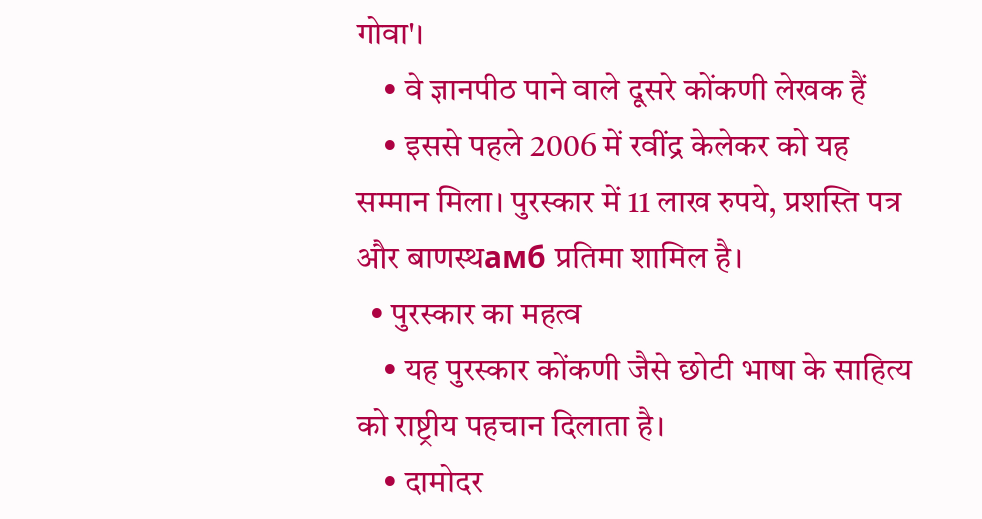गोवा'।
    • वे ज्ञानपीठ पाने वाले दूसरे कोंकणी लेखक हैं
    • इससे पहले 2006 में रवींद्र केलेकर को यह सम्मान मिला। पुरस्कार में 11 लाख रुपये, प्रशस्ति पत्र और बाणस्थамб प्रतिमा शामिल है।
  • पुरस्कार का महत्व
    • यह पुरस्कार कोंकणी जैसे छोटी भाषा के साहित्य को राष्ट्रीय पहचान दिलाता है।
    • दामोदर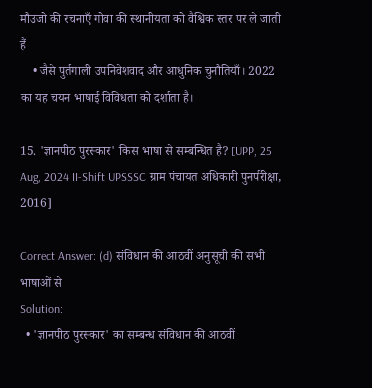मौउजो की रचनाएँ गोवा की स्थानीयता को वैश्विक स्तर पर ले जाती हैं
    • जैसे पुर्तगाली उपनिवेशवाद और आधुनिक चुनौतियाँ। 2022 का यह चयन भाषाई विविधता को दर्शाता है।

15. 'ज्ञानपीठ पुरस्कार' किस भाषा से सम्बन्धित है? [UPP, 25 Aug, 2024 II-Shift UPSSSC ग्राम पंचायत अधिकारी पुनर्परीक्षा, 2016]

Correct Answer: (d) संविधान की आठवीं अनुसूची की सभी भाषाओं से
Solution:
  • 'ज्ञानपीठ पुरस्कार' का सम्बन्ध संविधान की आठवीं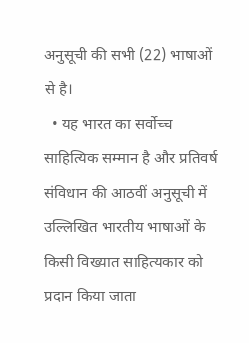अनुसूची की सभी (22) भाषाओं से है।
  • यह भारत का सर्वोच्च साहित्यिक सम्मान है और प्रतिवर्ष संविधान की आठवीं अनुसूची में उल्लिखित भारतीय भाषाओं के किसी विख्यात साहित्यकार को प्रदान किया जाता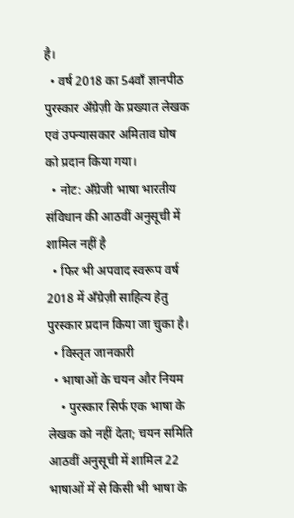है।
  • वर्ष 2018 का 54वाँ ज्ञानपीठ पुरस्कार अँग्रेज़ी के प्रख्यात लेखक एवं उपन्यासकार अमिताव घोष को प्रदान किया गया।
  • नोट: अँग्रेजी भाषा भारतीय संविधान की आठवीं अनुसूची में शामिल नहीं है
  • फिर भी अपवाद स्वरूप वर्ष 2018 में अँग्रेज़ी साहित्य हेतु पुरस्कार प्रदान किया जा चुका है।
  • विस्तृत जानकारी
  • भाषाओं के चयन और नियम
    • पुरस्कार सिर्फ एक भाषा के लेखक को नहीं देता; चयन समिति आठवीं अनुसूची में शामिल 22 भाषाओं में से किसी भी भाषा के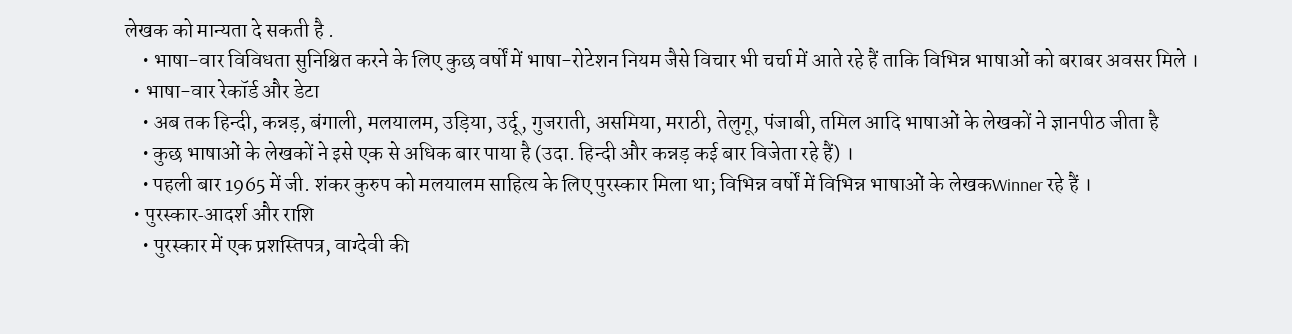लेखक को मान्यता दे सकती है .
    • भाषा-वार विविधता सुनिश्चित करने के लिए कुछ वर्षों में भाषा-रोटेशन नियम जैसे विचार भी चर्चा में आते रहे हैं ताकि विभिन्न भाषाओं को बराबर अवसर मिले ।
  • भाषा-वार रेकॉर्ड और डेटा
    • अब तक हिन्दी, कन्नड़, बंगाली, मलयालम, उड़िया, उर्दू, गुजराती, असमिया, मराठी, तेलुगू, पंजाबी, तमिल आदि भाषाओं के लेखकों ने ज्ञानपीठ जीता है
    • कुछ भाषाओं के लेखकों ने इसे एक से अधिक बार पाया है (उदा. हिन्दी और कन्नड़ कई बार विजेता रहे हैं) ।
    • पहली बार 1965 में जी. शंकर कुरुप को मलयालम साहित्य के लिए पुरस्कार मिला था; विभिन्न वर्षों में विभिन्न भाषाओं के लेखकWinner रहे हैं ।
  • पुरस्कार‑आदर्श और राशि
    • पुरस्कार में एक प्रशस्तिपत्र, वाग्देवी की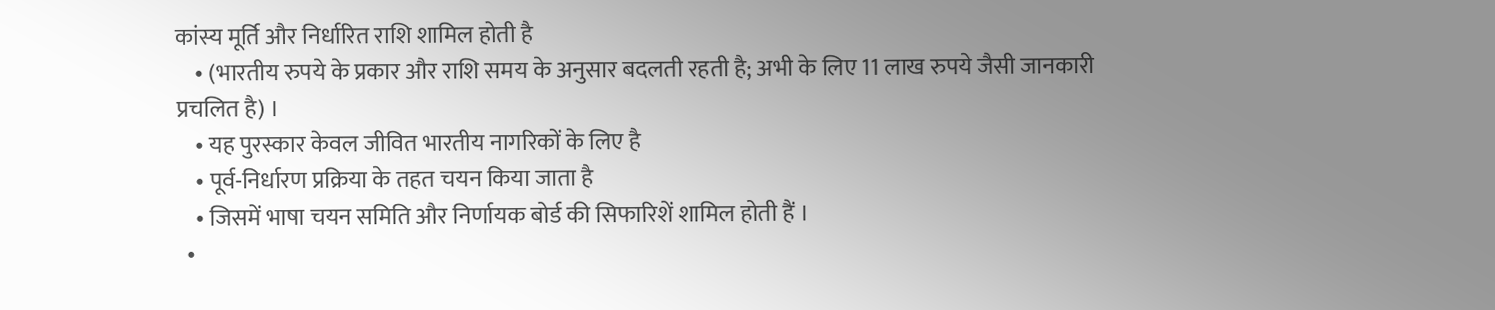कांस्य मूर्ति और निर्धारित राशि शामिल होती है
    • (भारतीय रुपये के प्रकार और राशि समय के अनुसार बदलती रहती है; अभी के लिए 11 लाख रुपये जैसी जानकारी प्रचलित है) ।
    • यह पुरस्कार केवल जीवित भारतीय नागरिकों के लिए है
    • पूर्व-निर्धारण प्रक्रिया के तहत चयन किया जाता है
    • जिसमें भाषा चयन समिति और निर्णायक बोर्ड की सिफारिशें शामिल होती हैं ।
  •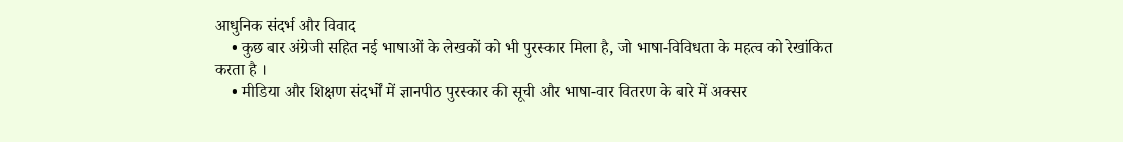आधुनिक संदर्भ और विवाद
    • कुछ बार अंग्रेजी सहित नई भाषाओं के लेखकों को भी पुरस्कार मिला है, जो भाषा-विविधता के महत्व को रेखांकित करता है ।
    • मीडिया और शिक्षण संदर्भों में ज्ञानपीठ पुरस्कार की सूची और भाषा-वार वितरण के बारे में अक्सर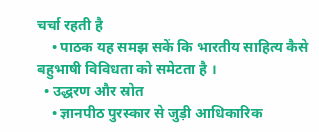चर्चा रहती है
    • पाठक यह समझ सकें कि भारतीय साहित्य कैसे बहुभाषी विविधता को समेटता है ।
  • उद्धरण और स्रोत
    • ज्ञानपीठ पुरस्कार से जुड़ी आधिकारिक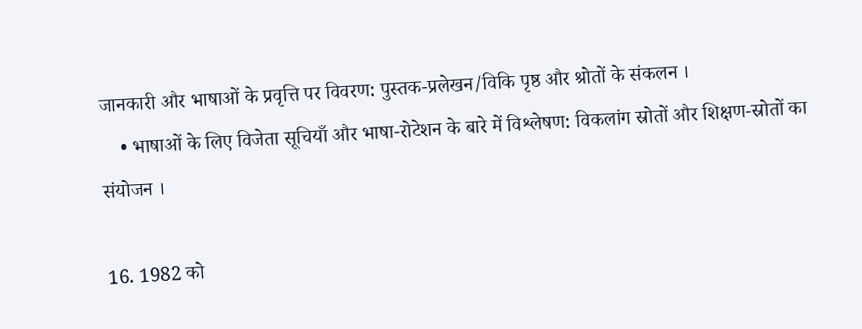जानकारी और भाषाओं के प्रवृत्ति पर विवरण: पुस्तक-प्रलेखन/विकि पृष्ठ और श्रोतों के संकलन ।
    • भाषाओं के लिए विजेता सूचियाँ और भाषा-रोटेशन के बारे में विश्लेषण: विकलांग स्रोतों और शिक्षण-स्रोतों का संयोजन ।

16. 1982 को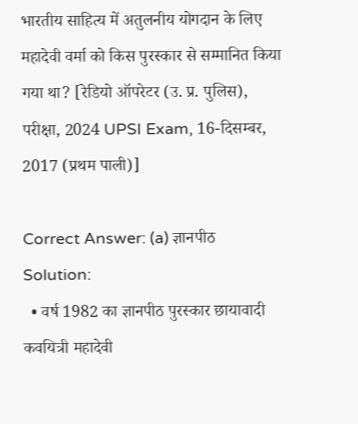भारतीय साहित्य में अतुलनीय योगदान के लिए महादेवी वर्मा को किस पुरस्कार से सम्मानित किया गया था? [रेडियो ऑपरेटर (उ. प्र. पुलिस), परीक्षा, 2024 UPSI Exam, 16-दिसम्बर, 2017 (प्रथम पाली)]

Correct Answer: (a) ज्ञानपीठ
Solution:
  • वर्ष 1982 का ज्ञानपीठ पुरस्कार छायावादी कवयित्री महादेवी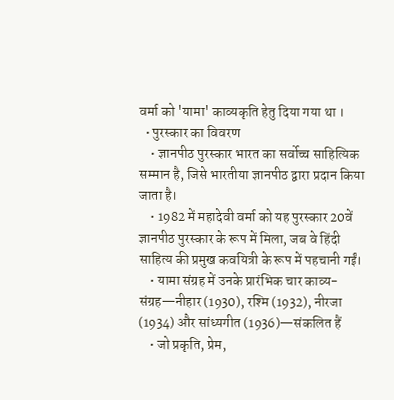वर्मा को 'यामा' काव्यकृति हेतु दिया गया था ।
  • पुरस्कार का विवरण
    • ज्ञानपीठ पुरस्कार भारत का सर्वोच्च साहित्यिक सम्मान है, जिसे भारतीया ज्ञानपीठ द्वारा प्रदान किया जाता है।
    • 1982 में महादेवी वर्मा को यह पुरस्कार 20वें ज्ञानपीठ पुरस्कार के रूप में मिला, जब वे हिंदी साहित्य की प्रमुख कवयित्री के रूप में पहचानी गईं।
    • यामा संग्रह में उनके प्रारंभिक चार काव्य-संग्रह—नीहार (1930), रश्मि (1932), नीरजा (1934) और सांध्यगीत (1936)—संकलित हैं
    • जो प्रकृति, प्रेम,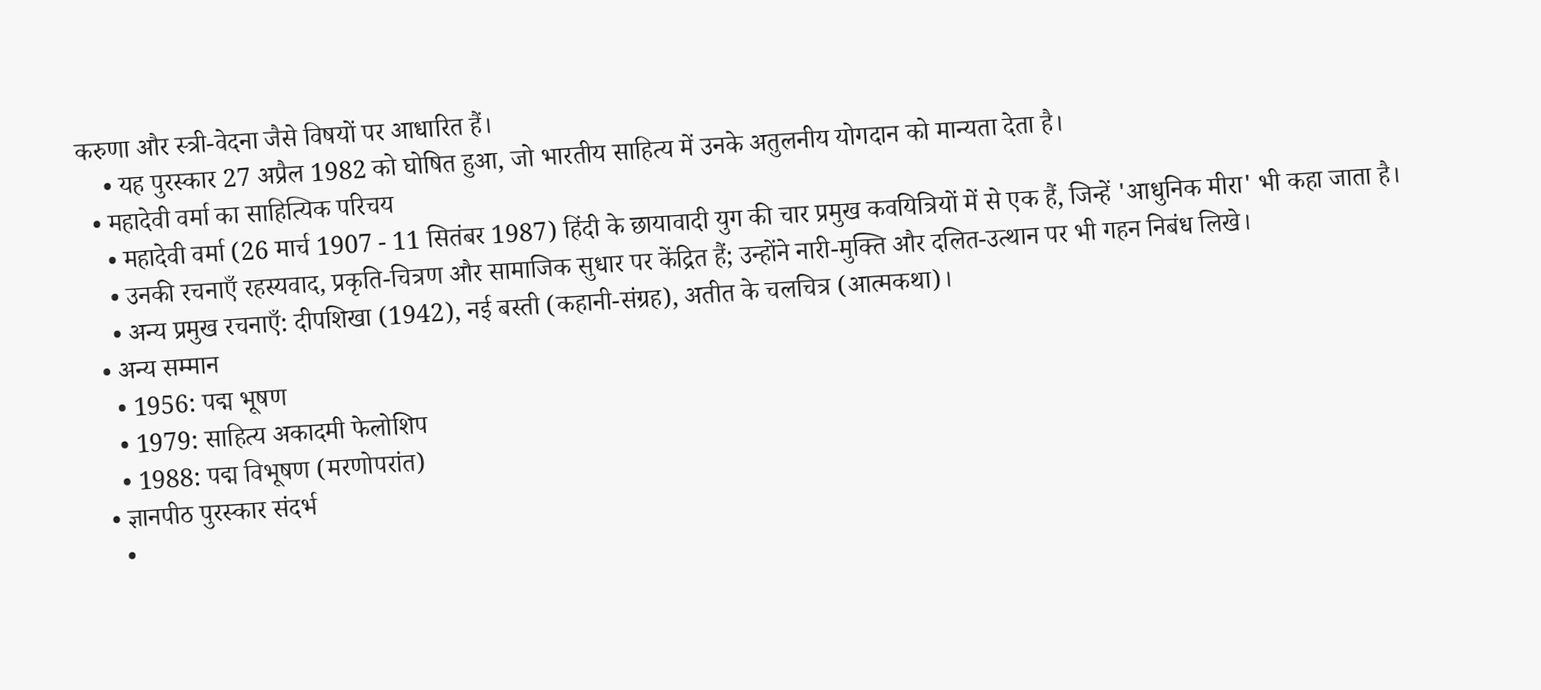करुणा और स्त्री-वेदना जैसे विषयों पर आधारित हैं।
    • यह पुरस्कार 27 अप्रैल 1982 को घोषित हुआ, जो भारतीय साहित्य में उनके अतुलनीय योगदान को मान्यता देता है।
  • महादेवी वर्मा का साहित्यिक परिचय
    • महादेवी वर्मा (26 मार्च 1907 - 11 सितंबर 1987) हिंदी के छायावादी युग की चार प्रमुख कवयित्रियों में से एक हैं, जिन्हें 'आधुनिक मीरा' भी कहा जाता है।
    • उनकी रचनाएँ रहस्यवाद, प्रकृति-चित्रण और सामाजिक सुधार पर केंद्रित हैं; उन्होंने नारी-मुक्ति और दलित-उत्थान पर भी गहन निबंध लिखे।
    • अन्य प्रमुख रचनाएँ: दीपशिखा (1942), नई बस्ती (कहानी-संग्रह), अतीत के चलचित्र (आत्मकथा)।
  • अन्य सम्मान
    • 1956: पद्म भूषण
    • 1979: साहित्य अकादमी फेलोशिप
    • 1988: पद्म विभूषण (मरणोपरांत)
  • ज्ञानपीठ पुरस्कार संदर्भ
    •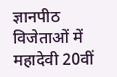ज्ञानपीठ विजेताओं में महादेवी 20वीं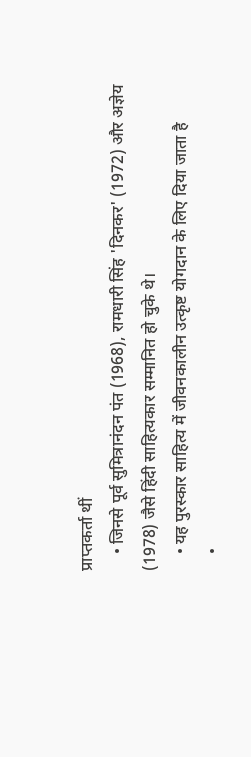प्राप्तकर्ता थीं
    • जिनसे पूर्व सुमित्रानंदन पंत (1968), रामधारी सिंह 'दिनकर' (1972) और अज्ञेय (1978) जैसे हिंदी साहित्यकार सम्मानित हो चुके थे।
    • यह पुरस्कार साहित्य में जीवनकालीन उत्कृष्ट योगदान के लिए दिया जाता है
    •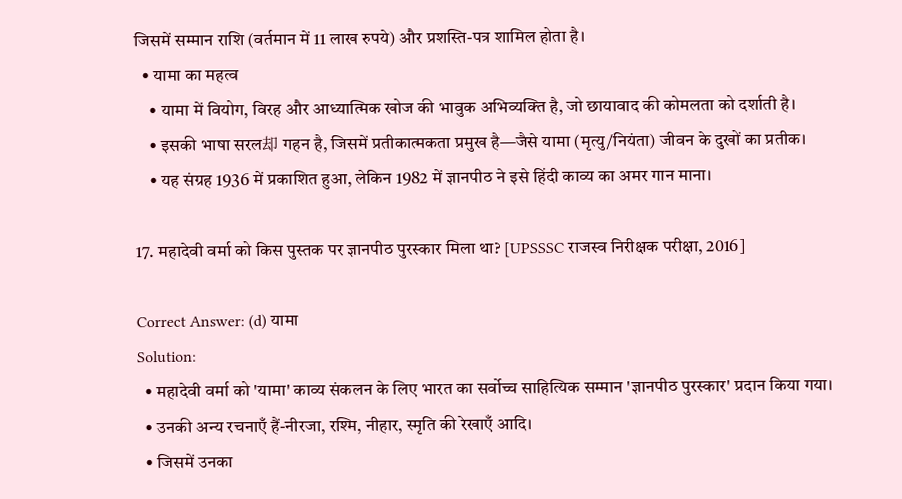जिसमें सम्मान राशि (वर्तमान में 11 लाख रुपये) और प्रशस्ति-पत्र शामिल होता है।
  • यामा का महत्व
    • यामा में वियोग, विरह और आध्यात्मिक खोज की भावुक अभिव्यक्ति है, जो छायावाद की कोमलता को दर्शाती है।
    • इसकी भाषा सरल却 गहन है, जिसमें प्रतीकात्मकता प्रमुख है—जैसे यामा (मृत्यु/नियंता) जीवन के दुखों का प्रतीक।
    • यह संग्रह 1936 में प्रकाशित हुआ, लेकिन 1982 में ज्ञानपीठ ने इसे हिंदी काव्य का अमर गान माना।

17. महादेवी वर्मा को किस पुस्तक पर ज्ञानपीठ पुरस्कार मिला था? [UPSSSC राजस्व निरीक्षक परीक्षा, 2016]

Correct Answer: (d) यामा
Solution:
  • महादेवी वर्मा को 'यामा' काव्य संकलन के लिए भारत का सर्वोच्च साहित्यिक सम्मान 'ज्ञानपीठ पुरस्कार' प्रदान किया गया।
  • उनकी अन्य रचनाएँ हैं-नीरजा, रश्मि, नीहार, स्मृति की रेखाएँ आदि।
  • जिसमें उनका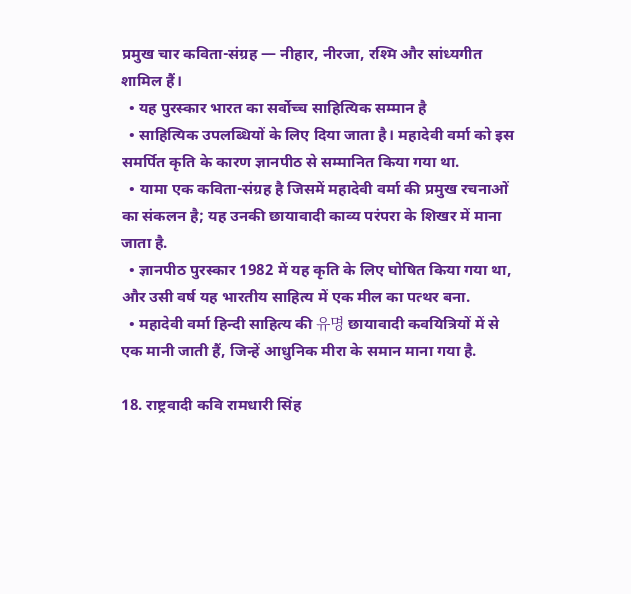प्रमुख चार कविता-संग्रह — नीहार, नीरजा, रश्मि और सांध्यगीत शामिल हैं।
  • यह पुरस्कार भारत का सर्वोच्च साहित्यिक सम्मान है
  • साहित्यिक उपलब्धियों के लिए दिया जाता है। महादेवी वर्मा को इस समर्पित कृति के कारण ज्ञानपीठ से सम्मानित किया गया था.
  • यामा एक कविता-संग्रह है जिसमें महादेवी वर्मा की प्रमुख रचनाओं का संकलन है; यह उनकी छायावादी काव्य परंपरा के शिखर में माना जाता है.
  • ज्ञानपीठ पुरस्कार 1982 में यह कृति के लिए घोषित किया गया था, और उसी वर्ष यह भारतीय साहित्य में एक मील का पत्थर बना.
  • महादेवी वर्मा हिन्दी साहित्य की 유명 छायावादी कवयित्रियों में से एक मानी जाती हैं, जिन्हें आधुनिक मीरा के समान माना गया है.

18. राष्ट्रवादी कवि रामधारी सिंह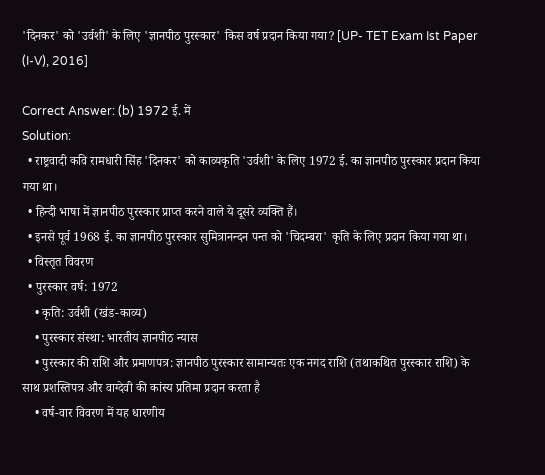'दिनकर' को 'उर्वशी' के लिए 'ज्ञानपीठ पुरस्कार' किस वर्ष प्रदान किया गया? [UP- TET Exam Ist Paper (I-V), 2016]

Correct Answer: (b) 1972 ई. में
Solution:
  • राष्ट्रवादी कवि रामधारी सिंह 'दिनकर' को काव्यकृति 'उर्वशी' के लिए 1972 ई. का ज्ञानपीठ पुरस्कार प्रदान किया गया था।
  • हिन्दी भाषा में ज्ञानपीठ पुरस्कार प्राप्त करने वाले ये दूसरे व्यक्ति हैं।
  • इनसे पूर्व 1968 ई. का ज्ञानपीठ पुरस्कार सुमित्रानन्दन पन्त को 'चिदम्बरा' कृति के लिए प्रदान किया गया था।
  • विस्तृत विवरण
  • पुरस्कार वर्ष: 1972
    • कृति: उर्वशी (खंड-काव्य)
    • पुरस्कार संस्था: भारतीय ज्ञानपीठ न्यास
    • पुरस्कार की राशि और प्रमाणपत्र: ज्ञानपीठ पुरस्कार सामान्यतः एक नगद राशि (तथाकथित पुरस्कार राशि) के साथ प्रशस्तिपत्र और वाग्देवी की कांस्य प्रतिमा प्रदान करता है
    • वर्ष-वार विवरण में यह धारणीय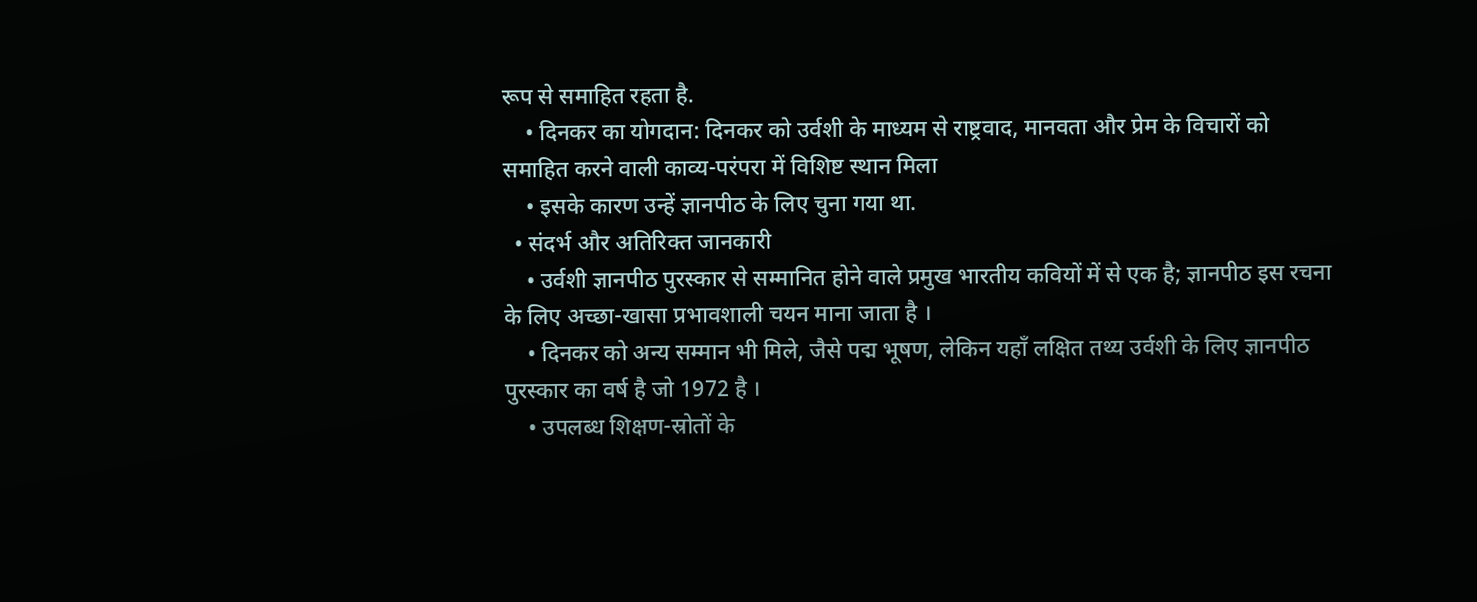रूप से समाहित रहता है.
    • दिनकर का योगदान: दिनकर को उर्वशी के माध्यम से राष्ट्रवाद, मानवता और प्रेम के विचारों को समाहित करने वाली काव्य-परंपरा में विशिष्ट स्थान मिला
    • इसके कारण उन्हें ज्ञानपीठ के लिए चुना गया था.
  • संदर्भ और अतिरिक्त जानकारी
    • उर्वशी ज्ञानपीठ पुरस्कार से सम्मानित होने वाले प्रमुख भारतीय कवियों में से एक है; ज्ञानपीठ इस रचना के लिए अच्छा-खासा प्रभावशाली चयन माना जाता है ।
    • दिनकर को अन्य सम्मान भी मिले, जैसे पद्म भूषण, लेकिन यहाँ लक्षित तथ्य उर्वशी के लिए ज्ञानपीठ पुरस्कार का वर्ष है जो 1972 है ।
    • उपलब्ध शिक्षण-स्रोतों के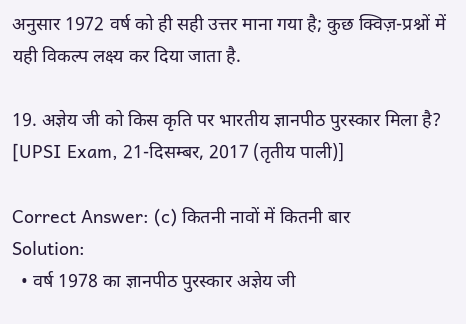अनुसार 1972 वर्ष को ही सही उत्तर माना गया है; कुछ क्विज़-प्रश्नों में यही विकल्प लक्ष्य कर दिया जाता है.

19. अज्ञेय जी को किस कृति पर भारतीय ज्ञानपीठ पुरस्कार मिला है? [UPSI Exam, 21-दिसम्बर, 2017 (तृतीय पाली)]

Correct Answer: (c) कितनी नावों में कितनी बार
Solution:
  • वर्ष 1978 का ज्ञानपीठ पुरस्कार अज्ञेय जी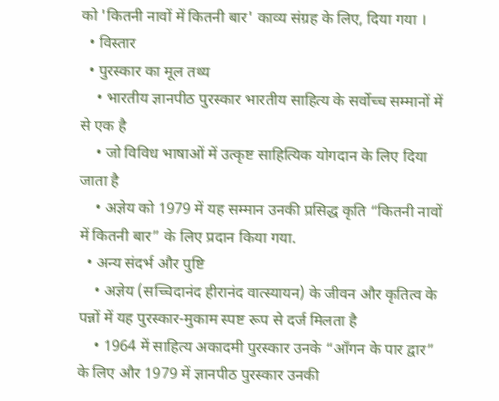को 'कितनी नावों में कितनी बार' काव्य संग्रह के लिए, दिया गया ।
  • विस्तार
  • पुरस्कार का मूल तथ्य
    • भारतीय ज्ञानपीठ पुरस्कार भारतीय साहित्य के सर्वोच्च सम्मानों में से एक है
    • जो विविध भाषाओं में उत्कृष्ट साहित्यिक योगदान के लिए दिया जाता है
    • अज्ञेय को 1979 में यह सम्मान उनकी प्रसिद्ध कृति “कितनी नावों में कितनी बार” के लिए प्रदान किया गया.
  • अन्य संदर्भ और पुष्टि
    • अज्ञेय (सच्चिदानंद हीरानंद वात्स्यायन) के जीवन और कृतित्व के पन्नों में यह पुरस्कार-मुकाम स्पष्ट रूप से दर्ज मिलता है
    • 1964 में साहित्य अकादमी पुरस्कार उनके “आँगन के पार द्वार” के लिए और 1979 में ज्ञानपीठ पुरस्कार उनकी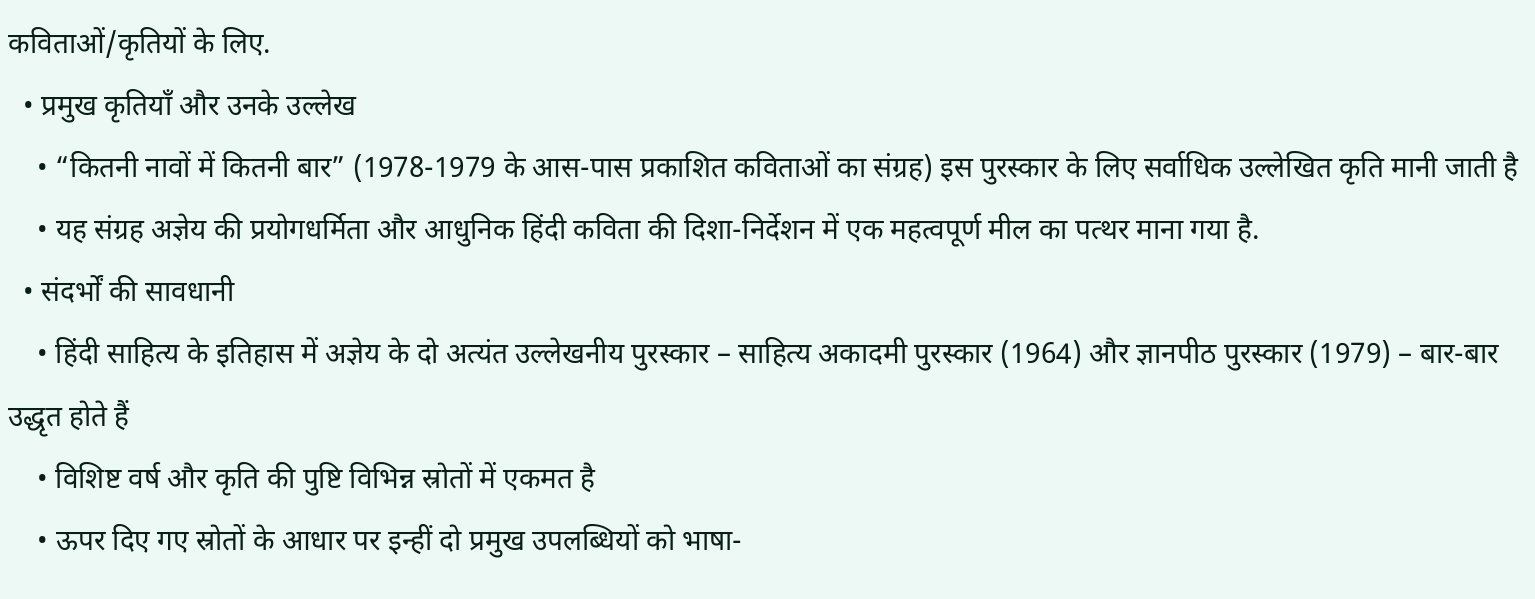कविताओं/कृतियों के लिए.
  • प्रमुख कृतियाँ और उनके उल्लेख
    • “कितनी नावों में कितनी बार” (1978-1979 के आस-पास प्रकाशित कविताओं का संग्रह) इस पुरस्कार के लिए सर्वाधिक उल्लेखित कृति मानी जाती है
    • यह संग्रह अज्ञेय की प्रयोगधर्मिता और आधुनिक हिंदी कविता की दिशा-निर्देशन में एक महत्वपूर्ण मील का पत्थर माना गया है.
  • संदर्भों की सावधानी
    • हिंदी साहित्य के इतिहास में अज्ञेय के दो अत्यंत उल्लेखनीय पुरस्कार – साहित्य अकादमी पुरस्कार (1964) और ज्ञानपीठ पुरस्कार (1979) – बार-बार उद्धृत होते हैं
    • विशिष्ट वर्ष और कृति की पुष्टि विभिन्न स्रोतों में एकमत है
    • ऊपर दिए गए स्रोतों के आधार पर इन्हीं दो प्रमुख उपलब्धियों को भाषा-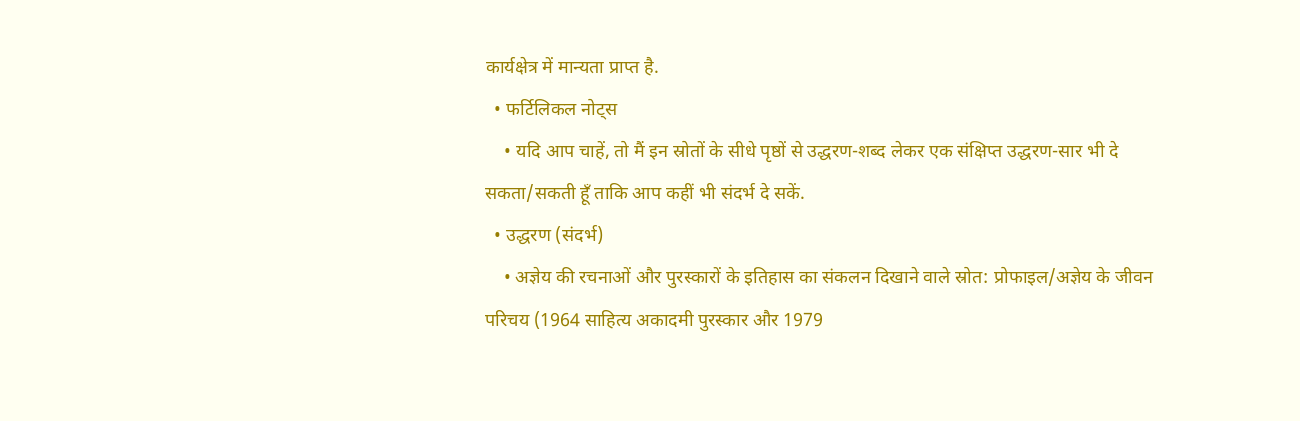कार्यक्षेत्र में मान्यता प्राप्त है.
  • फर्टिलिकल नोट्स
    • यदि आप चाहें, तो मैं इन स्रोतों के सीधे पृष्ठों से उद्धरण-शब्द लेकर एक संक्षिप्त उद्धरण-सार भी दे सकता/सकती हूँ ताकि आप कहीं भी संदर्भ दे सकें.
  • उद्धरण (संदर्भ)
    • अज्ञेय की रचनाओं और पुरस्कारों के इतिहास का संकलन दिखाने वाले स्रोत: प्रोफाइल/अज्ञेय के जीवन परिचय (1964 साहित्य अकादमी पुरस्कार और 1979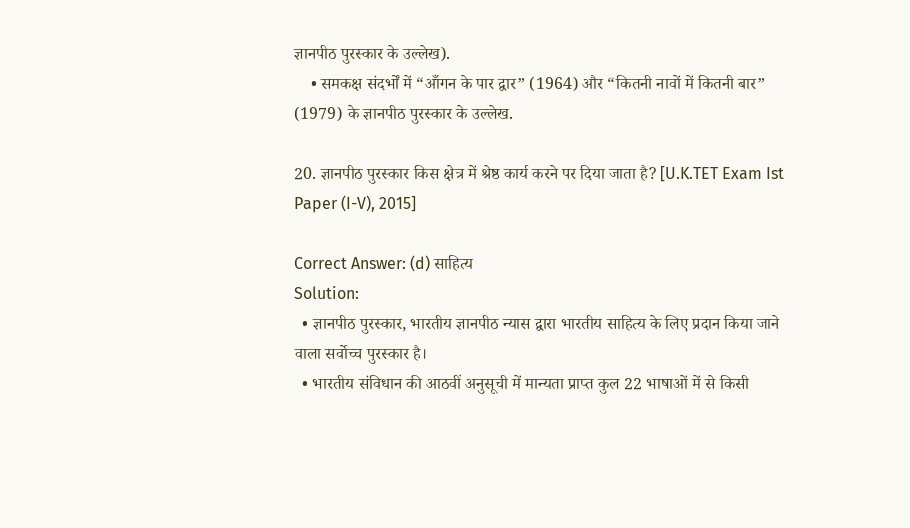ज्ञानपीठ पुरस्कार के उल्लेख).
    • समकक्ष संदर्भों में “आँगन के पार द्वार” (1964) और “कितनी नावों में कितनी बार” (1979) के ज्ञानपीठ पुरस्कार के उल्लेख.

20. ज्ञानपीठ पुरस्कार किस क्षेत्र में श्रेष्ठ कार्य करने पर दिया जाता है? [U.K.TET Exam Ist Paper (I-V), 2015]

Correct Answer: (d) साहित्य
Solution:
  • ज्ञानपीठ पुरस्कार, भारतीय ज्ञानपीठ न्यास द्वारा भारतीय साहित्य के लिए प्रदान किया जाने वाला सर्वोच्च पुरस्कार है।
  • भारतीय संविधान की आठवीं अनुसूची में मान्यता प्राप्त कुल 22 भाषाओं में से किसी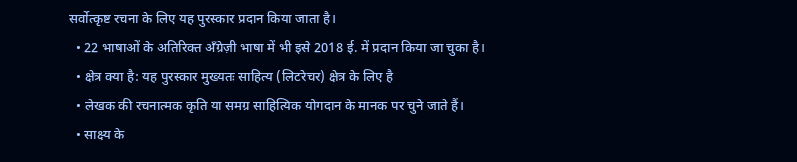सर्वोत्कृष्ट रचना के लिए यह पुरस्कार प्रदान किया जाता है।
  • 22 भाषाओं के अतिरिक्त अँग्रेज़ी भाषा में भी इसे 2018 ई. में प्रदान किया जा चुका है।
  • क्षेत्र क्या है: यह पुरस्कार मुख्यतः साहित्य (लिटरेचर) क्षेत्र के लिए है
  • लेखक की रचनात्मक कृति या समग्र साहित्यिक योगदान के मानक पर चुने जाते हैं।
  • साक्ष्य के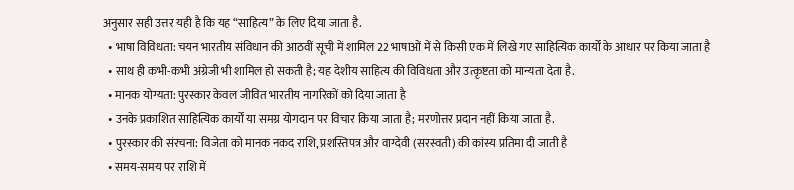अनुसार सही उत्तर यही है कि यह “साहित्य” के लिए दिया जाता है.
  • भाषा विविधता: चयन भारतीय संविधान की आठवीं सूची में शामिल 22 भाषाओं में से किसी एक में लिखे गए साहित्यिक कार्यों के आधार पर किया जाता है
  • साथ ही कभी-कभी अंग्रेजी भी शामिल हो सकती है; यह देशीय साहित्य की विविधता और उत्कृष्टता को मान्यता देता है.
  • मानक योग्यता: पुरस्कार केवल जीवित भारतीय नागरिकों को दिया जाता है
  • उनके प्रकाशित साहित्यिक कार्यों या समग्र योगदान पर विचार किया जाता है; मरणोत्तर प्रदान नहीं किया जाता है.
  • पुरस्कार की संरचना: विजेता को मानक नकद राशि, प्रशस्तिपत्र और वाग्देवी (सरस्वती) की कांस्य प्रतिमा दी जाती है
  • समय-समय पर राशि में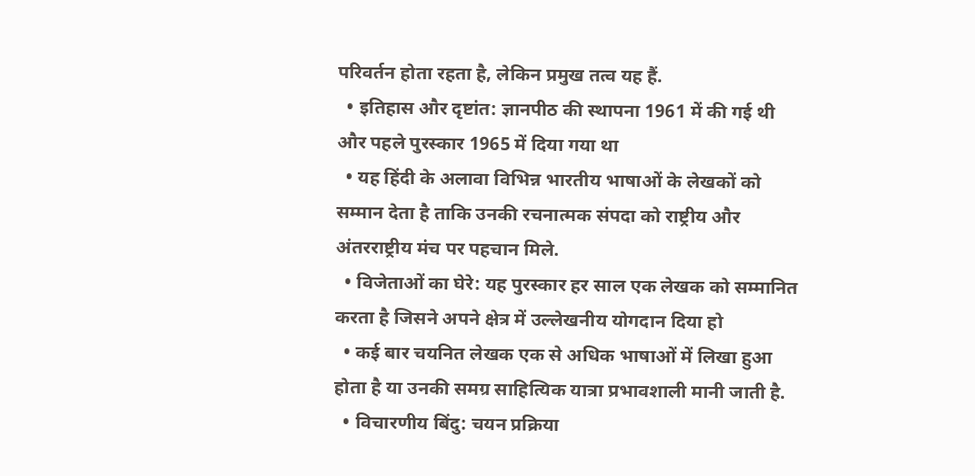परिवर्तन होता रहता है, लेकिन प्रमुख तत्व यह हैं.
  • इतिहास और दृष्टांत: ज्ञानपीठ की स्थापना 1961 में की गई थी और पहले पुरस्कार 1965 में दिया गया था
  • यह हिंदी के अलावा विभिन्न भारतीय भाषाओं के लेखकों को सम्मान देता है ताकि उनकी रचनात्मक संपदा को राष्ट्रीय और अंतरराष्ट्रीय मंच पर पहचान मिले.
  • विजेताओं का घेरे: यह पुरस्कार हर साल एक लेखक को सम्मानित करता है जिसने अपने क्षेत्र में उल्लेखनीय योगदान दिया हो
  • कई बार चयनित लेखक एक से अधिक भाषाओं में लिखा हुआ होता है या उनकी समग्र साहित्यिक यात्रा प्रभावशाली मानी जाती है.
  • विचारणीय बिंदु: चयन प्रक्रिया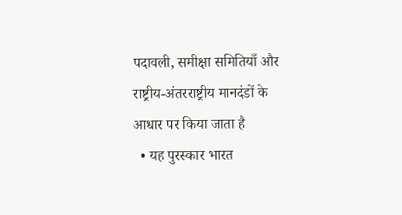पदावली, समीक्षा समितियाँ और राष्ट्रीय-अंतरराष्ट्रीय मानदंडों के आधार पर किया जाता है
  • यह पुरस्कार भारत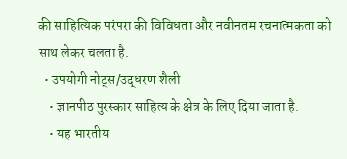की साहित्यिक परंपरा की विविधता और नवीनतम रचनात्मकता को साथ लेकर चलता है.
  • उपयोगी नोट्स/उद्धरण शैली
    • ज्ञानपीठ पुरस्कार साहित्य के क्षेत्र के लिए दिया जाता है.
    • यह भारतीय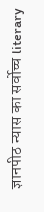ज्ञानपीठ न्यास का सर्वोच्च literary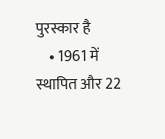पुरस्कार है
    • 1961 में स्थापित और 22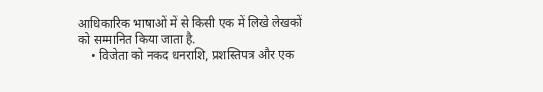आधिकारिक भाषाओं में से किसी एक में लिखे लेखकों को सम्मानित किया जाता है.
    • विजेता को नकद धनराशि, प्रशस्तिपत्र और एक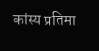कांस्य प्रतिमा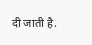दी जाती है.